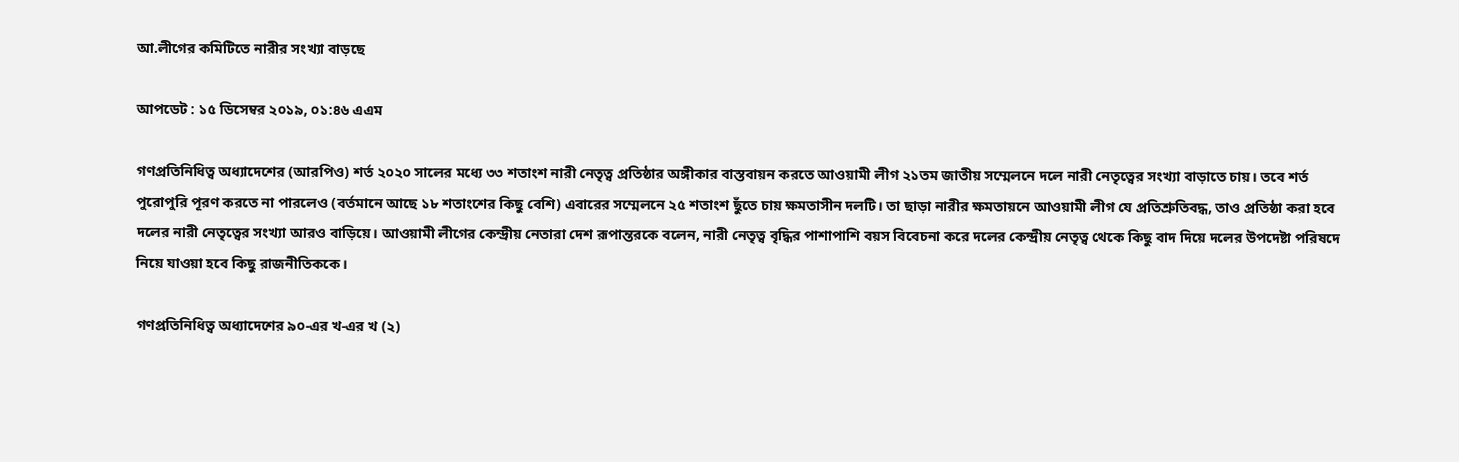আ.লীগের কমিটিতে নারীর সংখ্যা বাড়ছে

আপডেট : ১৫ ডিসেম্বর ২০১৯, ০১:৪৬ এএম

গণপ্রতিনিধিত্ব অধ্যাদেশের (আরপিও) শর্ত ২০২০ সালের মধ্যে ৩৩ শতাংশ নারী নেতৃত্ব প্রতিষ্ঠার অঙ্গীকার বাস্তবায়ন করতে আওয়ামী লীগ ২১তম জাতীয় সম্মেলনে দলে নারী নেতৃত্বের সংখ্যা বাড়াতে চায়। তবে শর্ত পুরোপুরি পূরণ করতে না পারলেও (বর্তমানে আছে ১৮ শতাংশের কিছু বেশি) এবারের সম্মেলনে ২৫ শতাংশ ছুঁতে চায় ক্ষমতাসীন দলটি। তা ছাড়া নারীর ক্ষমতায়নে আওয়ামী লীগ যে প্রতিশ্রুতিবদ্ধ, তাও প্রতিষ্ঠা করা হবে দলের নারী নেতৃত্বের সংখ্যা আরও বাড়িয়ে। আওয়ামী লীগের কেন্দ্রীয় নেতারা দেশ রূপান্তরকে বলেন, নারী নেতৃত্ব বৃদ্ধির পাশাপাশি বয়স বিবেচনা করে দলের কেন্দ্রীয় নেতৃত্ব থেকে কিছু বাদ দিয়ে দলের উপদেষ্টা পরিষদে নিয়ে যাওয়া হবে কিছু রাজনীতিককে।

গণপ্রতিনিধিত্ব অধ্যাদেশের ৯০-এর খ-এর খ (২)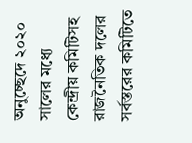অনুচ্ছেদে ২০২০ সালের মধ্যে কেন্দ্রীয় কমিটিসহ রাজনৈতিক দলের সর্বস্তরের কমিটিতে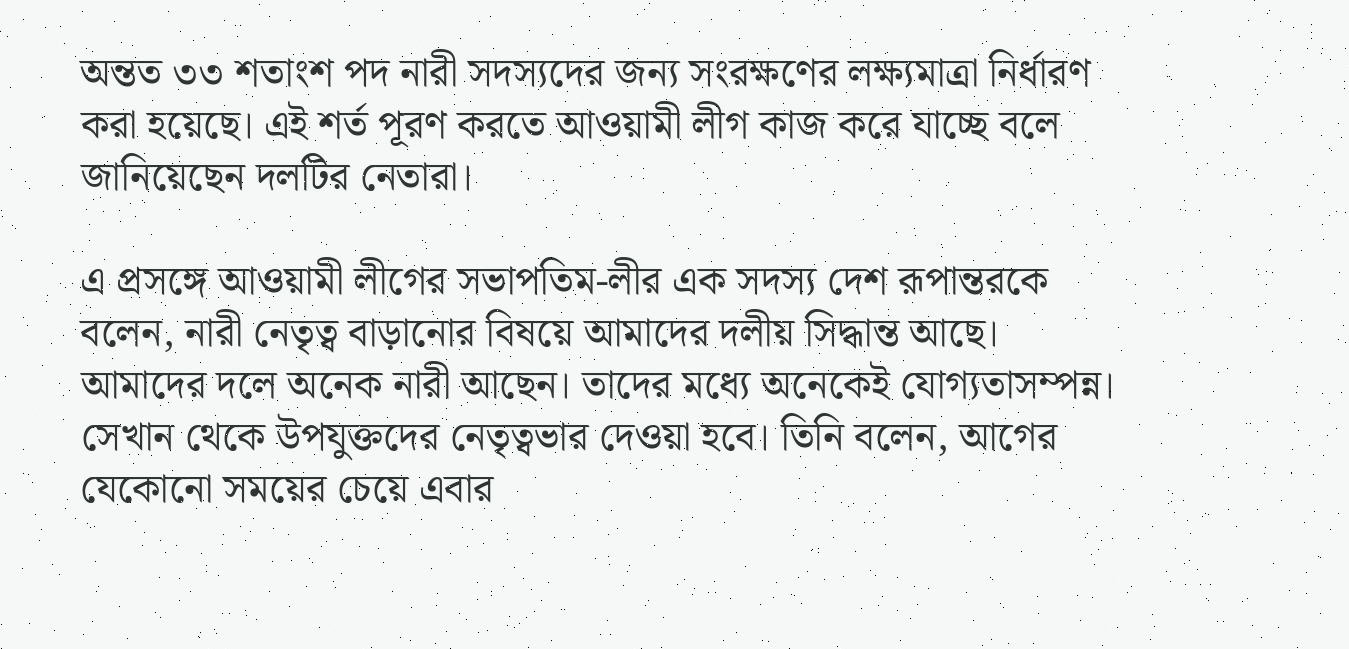অন্তত ৩৩ শতাংশ পদ নারী সদস্যদের জন্য সংরক্ষণের লক্ষ্যমাত্রা নির্ধারণ করা হয়েছে। এই শর্ত পূরণ করতে আওয়ামী লীগ কাজ করে যাচ্ছে বলে জানিয়েছেন দলটির নেতারা।

এ প্রসঙ্গে আওয়ামী লীগের সভাপতিম-লীর এক সদস্য দেশ রূপান্তরকে বলেন, নারী নেতৃত্ব বাড়ানোর বিষয়ে আমাদের দলীয় সিদ্ধান্ত আছে। আমাদের দলে অনেক নারী আছেন। তাদের মধ্যে অনেকেই যোগ্যতাসম্পন্ন। সেখান থেকে উপযুক্তদের নেতৃত্বভার দেওয়া হবে। তিনি বলেন, আগের যেকোনো সময়ের চেয়ে এবার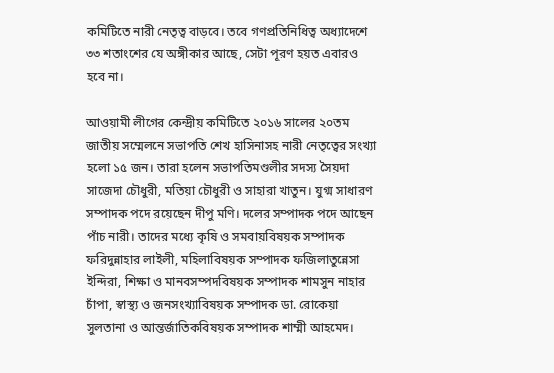কমিটিতে নারী নেতৃত্ব বাড়বে। তবে গণপ্রতিনিধিত্ব অধ্যাদেশে ৩৩ শতাংশের যে অঙ্গীকার আছে, সেটা পূরণ হয়ত এবারও হবে না।

আওয়ামী লীগের কেন্দ্রীয় কমিটিতে ২০১৬ সালের ২০তম জাতীয় সম্মেলনে সভাপতি শেখ হাসিনাসহ নারী নেতৃত্বের সংখ্যা হলো ১৫ জন। তারা হলেন সভাপতিমণ্ডলীর সদস্য সৈয়দা সাজেদা চৌধুরী, মতিয়া চৌধুরী ও সাহারা খাতুন। যুগ্ম সাধারণ সম্পাদক পদে রয়েছেন দীপু মণি। দলের সম্পাদক পদে আছেন পাঁচ নারী। তাদের মধ্যে কৃষি ও সমবায়বিষয়ক সম্পাদক ফরিদুন্নাহার লাইলী, মহিলাবিষয়ক সম্পাদক ফজিলাতুন্নেসা ইন্দিরা, শিক্ষা ও মানবসম্পদবিষয়ক সম্পাদক শামসুন নাহার চাঁপা, স্বাস্থ্য ও জনসংখ্যাবিষয়ক সম্পাদক ডা. রোকেয়া সুলতানা ও আন্তর্জাতিকবিষয়ক সম্পাদক শাম্মী আহমেদ।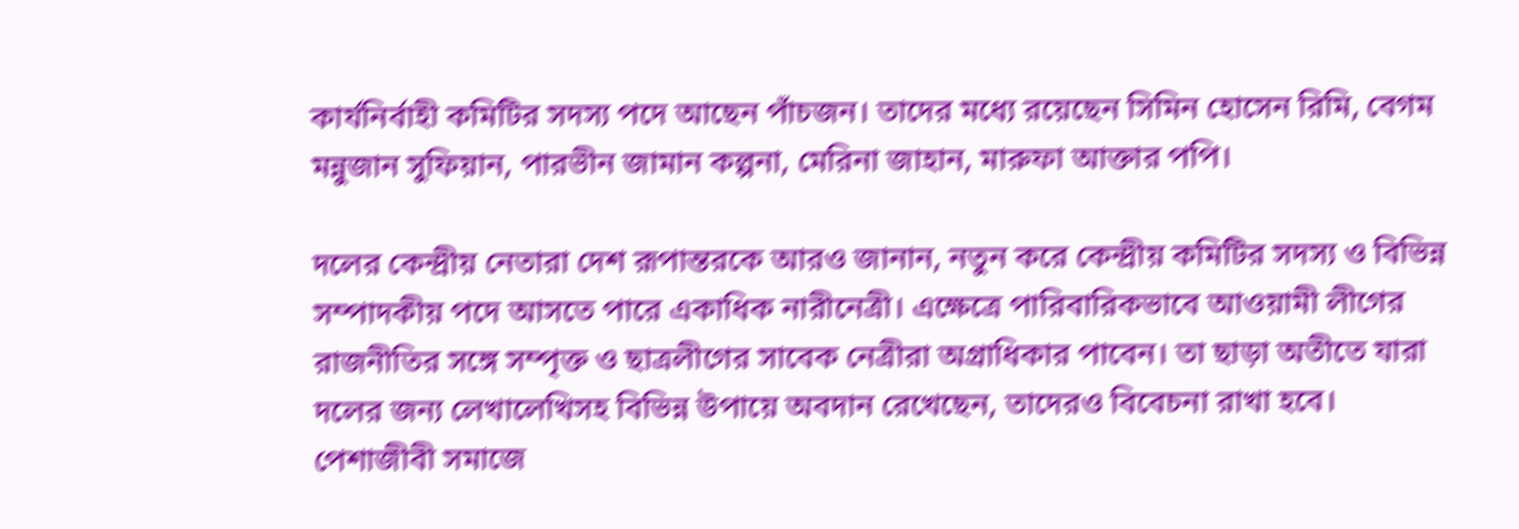কার্যনির্বাহী কমিটির সদস্য পদে আছেন পাঁচজন। তাদের মধ্যে রয়েছেন সিমিন হোসেন রিমি, বেগম মন্নুজান সুফিয়ান, পারভীন জামান কল্পনা, মেরিনা জাহান, মারুফা আক্তার পপি।

দলের কেন্দ্রীয় নেতারা দেশ রূপান্তরকে আরও জানান, নতুন করে কেন্দ্রীয় কমিটির সদস্য ও বিভিন্ন সম্পাদকীয় পদে আসতে পারে একাধিক নারীনেত্রী। এক্ষেত্রে পারিবারিকভাবে আওয়ামী লীগের রাজনীতির সঙ্গে সম্পৃক্ত ও ছাত্রলীগের সাবেক নেত্রীরা অগ্রাধিকার পাবেন। তা ছাড়া অতীতে যারা দলের জন্য লেখালেখিসহ বিভিন্ন উপায়ে অবদান রেখেছেন, তাদেরও বিবেচনা রাখা হবে। পেশাজীবী সমাজে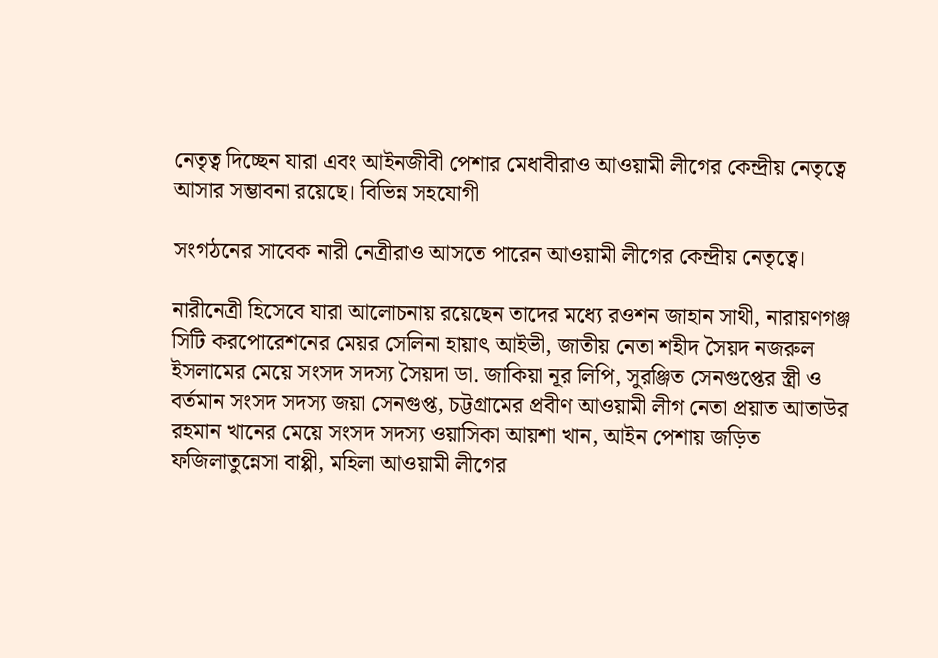নেতৃত্ব দিচ্ছেন যারা এবং আইনজীবী পেশার মেধাবীরাও আওয়ামী লীগের কেন্দ্রীয় নেতৃত্বে আসার সম্ভাবনা রয়েছে। বিভিন্ন সহযোগী

সংগঠনের সাবেক নারী নেত্রীরাও আসতে পারেন আওয়ামী লীগের কেন্দ্রীয় নেতৃত্বে।

নারীনেত্রী হিসেবে যারা আলোচনায় রয়েছেন তাদের মধ্যে রওশন জাহান সাথী, নারায়ণগঞ্জ সিটি করপোরেশনের মেয়র সেলিনা হায়াৎ আইভী, জাতীয় নেতা শহীদ সৈয়দ নজরুল ইসলামের মেয়ে সংসদ সদস্য সৈয়দা ডা. জাকিয়া নূর লিপি, সুরঞ্জিত সেনগুপ্তের স্ত্রী ও বর্তমান সংসদ সদস্য জয়া সেনগুপ্ত, চট্টগ্রামের প্রবীণ আওয়ামী লীগ নেতা প্রয়াত আতাউর রহমান খানের মেয়ে সংসদ সদস্য ওয়াসিকা আয়শা খান, আইন পেশায় জড়িত ফজিলাতুন্নেসা বাপ্পী, মহিলা আওয়ামী লীগের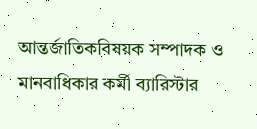আন্তর্জাতিকবিষয়ক সম্পাদক ও মানবাধিকার কর্মী ব্যারিস্টার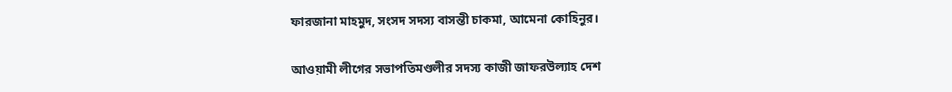ফারজানা মাহমুদ, সংসদ সদস্য বাসন্তী চাকমা, আমেনা কোহিনুর।

আওয়ামী লীগের সভাপতিমণ্ডলীর সদস্য কাজী জাফরউল্যাহ দেশ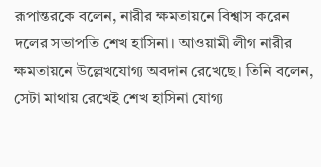রূপান্তরকে বলেন, নারীর ক্ষমতায়নে বিশ্বাস করেন দলের সভাপতি শেখ হাসিনা। আওয়ামী লীগ নারীর ক্ষমতায়নে উল্লেখযোগ্য অবদান রেখেছে। তিনি বলেন, সেটা মাথায় রেখেই শেখ হাসিনা যোগ্য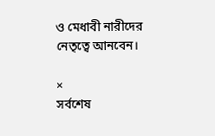ও মেধাবী নারীদের নেতৃত্বে আনবেন।

×
সর্বশেষ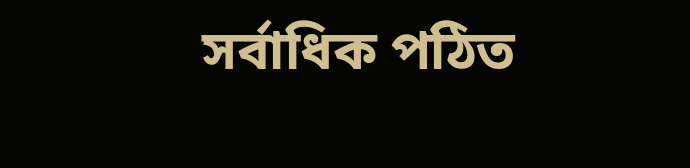সর্বাধিক পঠিত